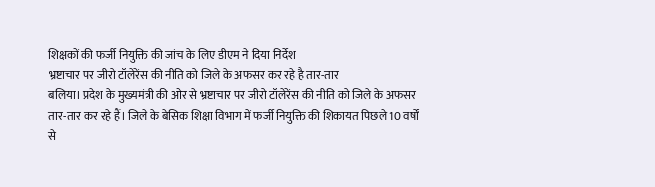शिक्षकों की फर्जी नियुक्ति की जांच के लिए डीएम ने दिया निर्देश
भ्रष्टाचार पर जीरो टॉलेरेंस की नीति को जिले के अफसर कर रहे है तार-तार
बलिया। प्रदेश के मुख्यमंत्री की ओर से भ्रष्टाचार पर जीरो टॉलेरेंस की नीति को जिले के अफसर तार-तार कर रहे हैं। जिले के बेसिक शिक्षा विभाग में फर्जी नियुक्ति की शिकायत पिछले 10 वर्षों से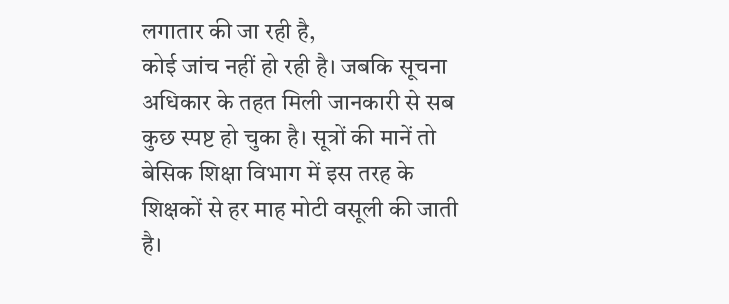लगातार की जा रही है,
कोई जांच नहीं हो रही है। जबकि सूचना अधिकार के तहत मिली जानकारी से सब कुछ स्पष्ट हो चुका है। सूत्रों की मानें तो बेसिक शिक्षा विभाग में इस तरह के शिक्षकों से हर माह मोटी वसूली की जाती है।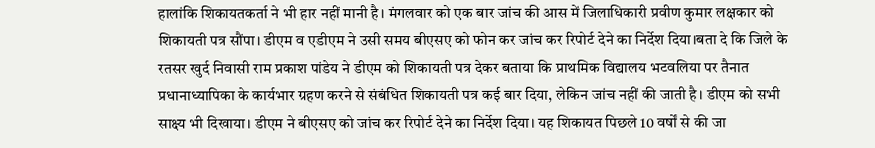हालांकि शिकायतकर्ता ने भी हार नहीं मानी है। मंगलवार को एक बार जांच की आस में जिलाधिकारी प्रवीण कुमार लक्षकार को शिकायती पत्र सौंपा। डीएम व एडीएम ने उसी समय बीएसए को फोन कर जांच कर रिपोर्ट देने का निर्देश दिया।बता दे कि जिले के रतसर खुर्द निवासी राम प्रकाश पांडेय ने डीएम को शिकायती पत्र देकर बताया कि प्राथमिक विद्यालय भटवलिया पर तैनात प्रधानाध्यापिका के कार्यभार ग्रहण करने से संबंधित शिकायती पत्र कई बार दिया, लेकिन जांच नहीं की जाती है। डीएम को सभी साक्ष्य भी दिखाया। डीएम ने बीएसए को जांच कर रिपोर्ट देने का निर्देश दिया। यह शिकायत पिछले 10 वर्षों से की जा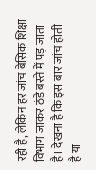रही है, लेकिन हर जांच बेसिक शिक्षा विभाग जाकर ठंडे बस्ते में पड़ जाता है। देखना है कि इस बार जांच होती है या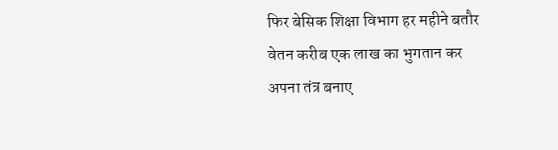फिर बेसिक शिक्षा विभाग हर महीने बतौर वेतन करीब एक लाख का भुगतान कर अपना तंत्र बनाए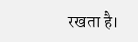रखता है।